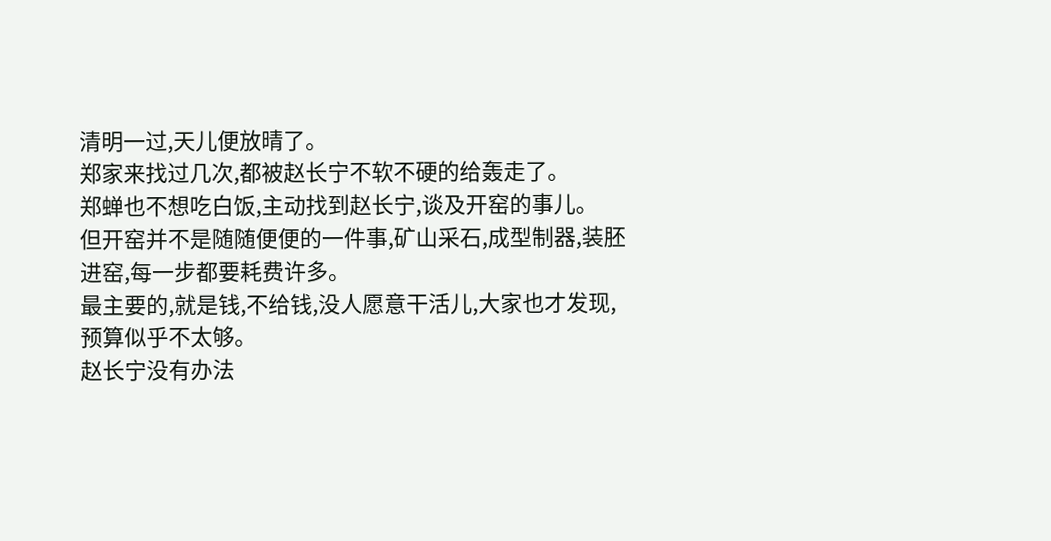清明一过,天儿便放晴了。
郑家来找过几次,都被赵长宁不软不硬的给轰走了。
郑蝉也不想吃白饭,主动找到赵长宁,谈及开窑的事儿。
但开窑并不是随随便便的一件事,矿山采石,成型制器,装胚进窑,每一步都要耗费许多。
最主要的,就是钱,不给钱,没人愿意干活儿,大家也才发现,预算似乎不太够。
赵长宁没有办法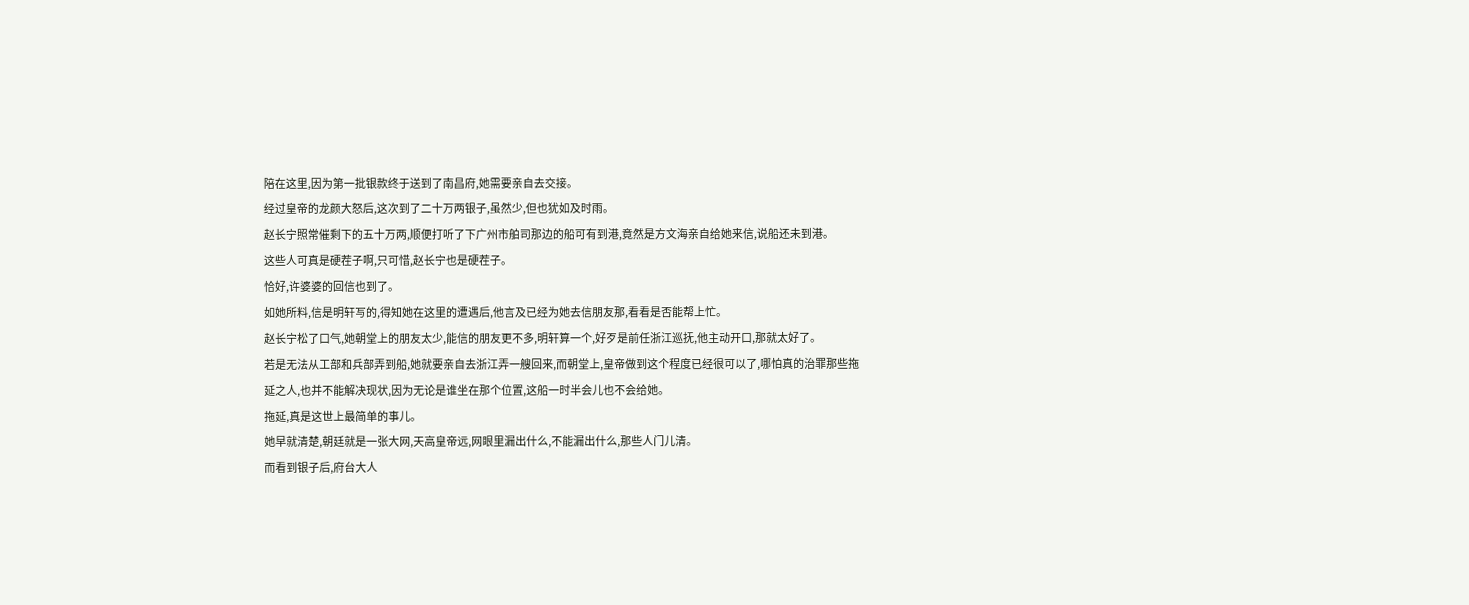陪在这里,因为第一批银款终于送到了南昌府,她需要亲自去交接。
经过皇帝的龙颜大怒后,这次到了二十万两银子,虽然少,但也犹如及时雨。
赵长宁照常催剩下的五十万两,顺便打听了下广州市舶司那边的船可有到港,竟然是方文海亲自给她来信,说船还未到港。
这些人可真是硬茬子啊,只可惜,赵长宁也是硬茬子。
恰好,许婆婆的回信也到了。
如她所料,信是明轩写的,得知她在这里的遭遇后,他言及已经为她去信朋友那,看看是否能帮上忙。
赵长宁松了口气,她朝堂上的朋友太少,能信的朋友更不多,明轩算一个,好歹是前任浙江巡抚,他主动开口,那就太好了。
若是无法从工部和兵部弄到船,她就要亲自去浙江弄一艘回来,而朝堂上,皇帝做到这个程度已经很可以了,哪怕真的治罪那些拖延之人,也并不能解决现状,因为无论是谁坐在那个位置,这船一时半会儿也不会给她。
拖延,真是这世上最简单的事儿。
她早就清楚,朝廷就是一张大网,天高皇帝远,网眼里漏出什么,不能漏出什么,那些人门儿清。
而看到银子后,府台大人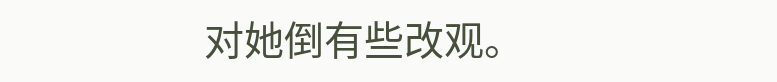对她倒有些改观。